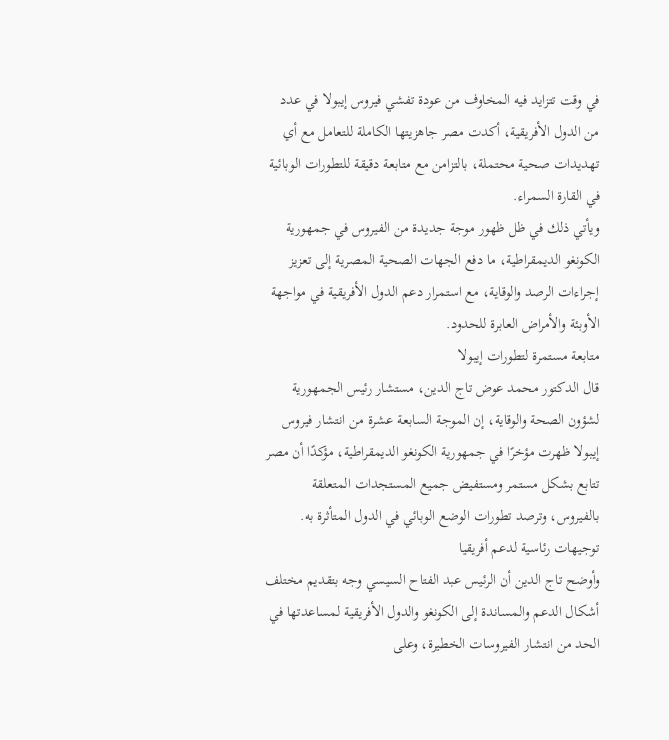في وقت تتزايد فيه المخاوف من عودة تفشي فيروس إيبولا في عدد من الدول الأفريقية، أكدت مصر جاهزيتها الكاملة للتعامل مع أي تهديدات صحية محتملة، بالتزامن مع متابعة دقيقة للتطورات الوبائية في القارة السمراء.
ويأتي ذلك في ظل ظهور موجة جديدة من الفيروس في جمهورية الكونغو الديمقراطية، ما دفع الجهات الصحية المصرية إلى تعزيز إجراءات الرصد والوقاية، مع استمرار دعم الدول الأفريقية في مواجهة الأوبئة والأمراض العابرة للحدود.
متابعة مستمرة لتطورات إيبولا
قال الدكتور محمد عوض تاج الدين، مستشار رئيس الجمهورية لشؤون الصحة والوقاية، إن الموجة السابعة عشرة من انتشار فيروس إيبولا ظهرت مؤخرًا في جمهورية الكونغو الديمقراطية، مؤكدًا أن مصر تتابع بشكل مستمر ومستفيض جميع المستجدات المتعلقة بالفيروس، وترصد تطورات الوضع الوبائي في الدول المتأثرة به.
توجيهات رئاسية لدعم أفريقيا
وأوضح تاج الدين أن الرئيس عبد الفتاح السيسي وجه بتقديم مختلف أشكال الدعم والمساندة إلى الكونغو والدول الأفريقية لمساعدتها في الحد من انتشار الفيروسات الخطيرة، وعلى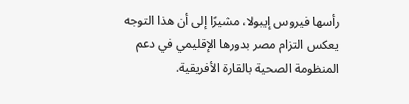رأسها فيروس إيبولا، مشيرًا إلى أن هذا التوجه يعكس التزام مصر بدورها الإقليمي في دعم المنظومة الصحية بالقارة الأفريقية.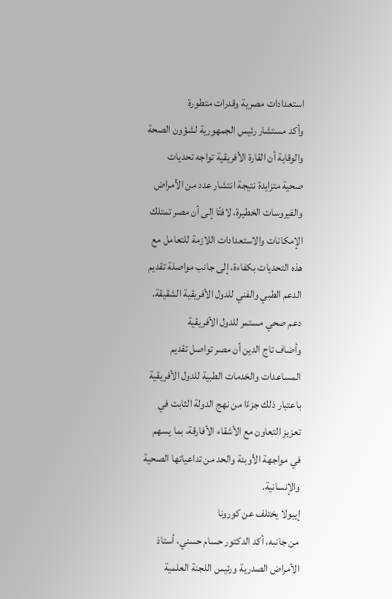استعدادات مصرية وقدرات متطورة
وأكد مستشار رئيس الجمهورية لشؤون الصحة والوقاية أن القارة الأفريقية تواجه تحديات صحية متزايدة نتيجة انتشار عدد من الأمراض والفيروسات الخطيرة، لافتًا إلى أن مصر تمتلك الإمكانات والاستعدادات اللازمة للتعامل مع هذه التحديات بكفاءة، إلى جانب مواصلة تقديم الدعم الطبي والفني للدول الأفريقية الشقيقة.
دعم صحي مستمر للدول الأفريقية
وأضاف تاج الدين أن مصر تواصل تقديم المساعدات والخدمات الطبية للدول الأفريقية باعتبار ذلك جزءًا من نهج الدولة الثابت في تعزيز التعاون مع الأشقاء الأفارقة، بما يسهم في مواجهة الأوبئة والحد من تداعياتها الصحية والإنسانية.
إيبولا يختلف عن كورونا
من جانبه، أكد الدكتور حسام حسني، أستاذ الأمراض الصدرية ورئيس اللجنة العلمية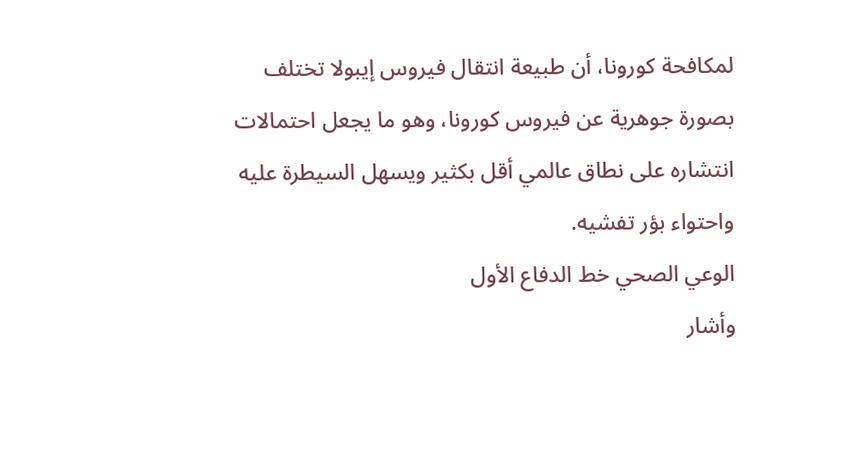لمكافحة كورونا، أن طبيعة انتقال فيروس إيبولا تختلف بصورة جوهرية عن فيروس كورونا، وهو ما يجعل احتمالات انتشاره على نطاق عالمي أقل بكثير ويسهل السيطرة عليه واحتواء بؤر تفشيه.
الوعي الصحي خط الدفاع الأول
وأشار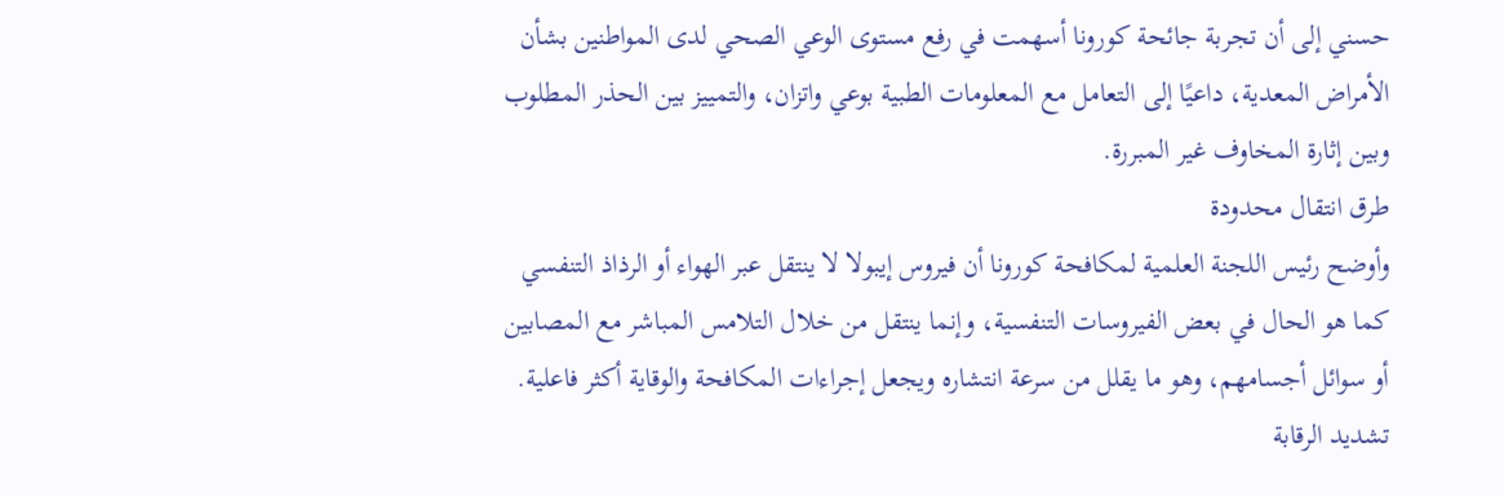حسني إلى أن تجربة جائحة كورونا أسهمت في رفع مستوى الوعي الصحي لدى المواطنين بشأن الأمراض المعدية، داعيًا إلى التعامل مع المعلومات الطبية بوعي واتزان، والتمييز بين الحذر المطلوب وبين إثارة المخاوف غير المبررة.
طرق انتقال محدودة
وأوضح رئيس اللجنة العلمية لمكافحة كورونا أن فيروس إيبولا لا ينتقل عبر الهواء أو الرذاذ التنفسي كما هو الحال في بعض الفيروسات التنفسية، وإنما ينتقل من خلال التلامس المباشر مع المصابين أو سوائل أجسامهم، وهو ما يقلل من سرعة انتشاره ويجعل إجراءات المكافحة والوقاية أكثر فاعلية.
تشديد الرقابة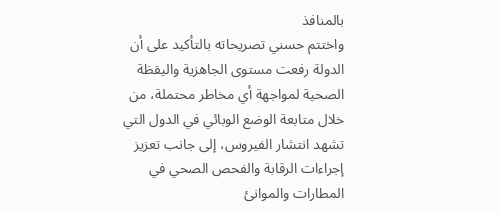بالمنافذ
واختتم حسني تصريحاته بالتأكيد على أن الدولة رفعت مستوى الجاهزية واليقظة الصحية لمواجهة أي مخاطر محتملة، من خلال متابعة الوضع الوبائي في الدول التي تشهد انتشار الفيروس، إلى جانب تعزيز إجراءات الرقابة والفحص الصحي في المطارات والموانئ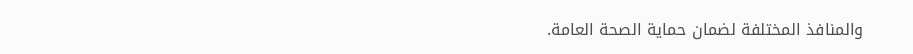والمنافذ المختلفة لضمان حماية الصحة العامة.